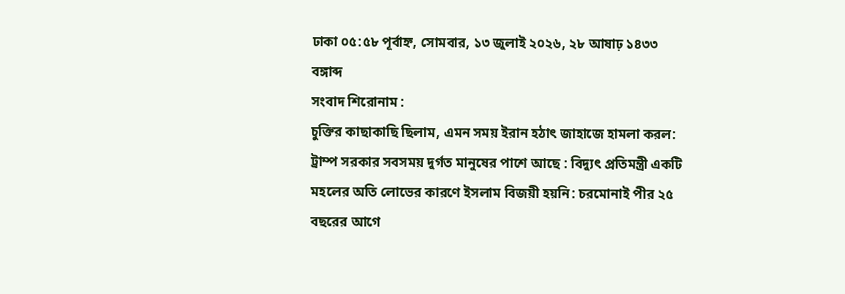ঢাকা ০৫:৫৮ পূর্বাহ্ন, সোমবার, ১৩ জুলাই ২০২৬, ২৮ আষাঢ় ১৪৩৩ বঙ্গাব্দ
সংবাদ শিরোনাম :
চুক্তির কাছাকাছি ছিলাম, এমন সময় ইরান হঠাৎ জাহাজে হামলা করল: ট্রাম্প সরকার সবসময় দুর্গত মানুষের পাশে আছে : বিদ্যুৎ প্রতিমন্ত্রী একটি মহলের অতি লোভের কারণে ইসলাম বিজয়ী হয়নি: চরমোনাই পীর ২৫ বছরের আগে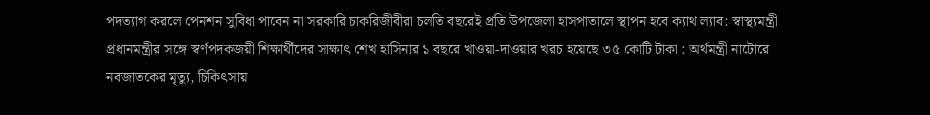পদত্যাগ করলে পেনশন সুবিধা পাবেন না সরকারি চাকরিজীবীরা চলতি বছরেই প্রতি উপজেলা হাসপাতালে স্থাপন হবে ক্যাথ ল্যাব: স্বাস্থ্যমন্ত্রী প্রধানমন্ত্রীর সঙ্গে স্বর্ণপদকজয়ী শিক্ষার্থীদের সাক্ষাৎ শেখ হাসিনার ১ বছরে খাওয়া-দাওয়ার খরচ হয়েছে ৩৫ কোটি টাকা : অর্থমন্ত্রী নাটোরে নবজাতকের মৃত্যু, চিকিৎসায়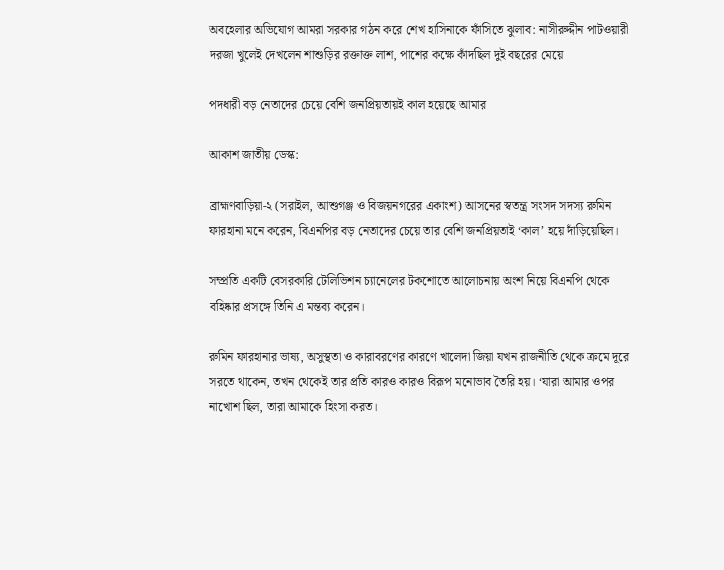অবহেলার অভিযোগ আমরা সরকার গঠন করে শেখ হাসিনাকে ফাঁসিতে ঝুলাব: নাসীরুদ্দীন পাটওয়ারী দরজা খুলেই দেখলেন শাশুড়ির রক্তাক্ত লাশ, পাশের কক্ষে কাঁদছিল দুই বছরের মেয়ে

পদধারী বড় নেতাদের চেয়ে বেশি জনপ্রিয়তায়ই কাল হয়েছে আমার

আকাশ জাতীয় ডেস্ক:

ব্রাহ্মণবাড়িয়া-২ (সরাইল, আশুগঞ্জ ও বিজয়নগরের একাংশ) আসনের স্বতন্ত্র সংসদ সদস্য রুমিন ফারহানা মনে করেন, বিএনপির বড় নেতাদের চেয়ে তার বেশি জনপ্রিয়তাই ‘কাল’ হয়ে দাঁড়িয়েছিল।

সম্প্রতি একটি বেসরকারি টেলিভিশন চ্যানেলের টকশোতে আলোচনায় অংশ নিয়ে বিএনপি থেকে বহিষ্কার প্রসঙ্গে তিনি এ মন্তব্য করেন।

রুমিন ফারহানার ভাষ্য, অসুস্থতা ও কারাবরণের কারণে খালেদা জিয়া যখন রাজনীতি থেকে ক্রমে দূরে সরতে থাকেন, তখন থেকেই তার প্রতি কারও কারও বিরূপ মনোভাব তৈরি হয়। ‘যারা আমার ওপর নাখোশ ছিল, তারা আমাকে হিংসা করত।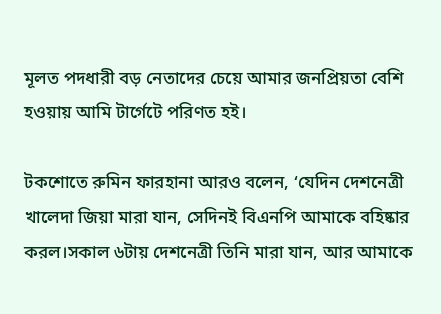মূলত পদধারী বড় নেতাদের চেয়ে আমার জনপ্রিয়তা বেশি হওয়ায় আমি টার্গেটে পরিণত হই।

টকশোতে রুমিন ফারহানা আরও বলেন, ‘যেদিন দেশনেত্রী খালেদা জিয়া মারা যান, সেদিনই বিএনপি আমাকে বহিষ্কার করল।সকাল ৬টায় দেশনেত্রী তিনি মারা যান, আর আমাকে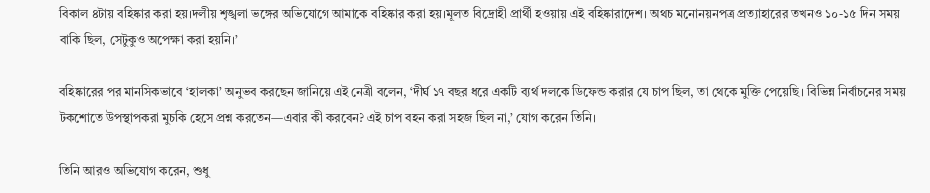বিকাল ৪টায় বহিষ্কার করা হয়।দলীয় শৃঙ্খলা ভঙ্গের অভিযোগে আমাকে বহিষ্কার করা হয়।মূলত বিদ্রোহী প্রার্থী হওয়ায় এই বহিষ্কারাদেশ। অথচ মনোনয়নপত্র প্রত্যাহারের তখনও ১০-১৫ দিন সময় বাকি ছিল, সেটুকুও অপেক্ষা করা হয়নি।’

বহিষ্কারের পর মানসিকভাবে ‘হালকা’ অনুভব করছেন জানিয়ে এই নেত্রী বলেন, ‘দীর্ঘ ১৭ বছর ধরে একটি ব্যর্থ দলকে ডিফেন্ড করার যে চাপ ছিল, তা থেকে মুক্তি পেয়েছি। বিভিন্ন নির্বাচনের সময় টকশোতে উপস্থাপকরা মুচকি হেসে প্রশ্ন করতেন—এবার কী করবেন? এই চাপ বহন করা সহজ ছিল না,’ যোগ করেন তিনি।

তিনি আরও অভিযোগ করেন, শুধু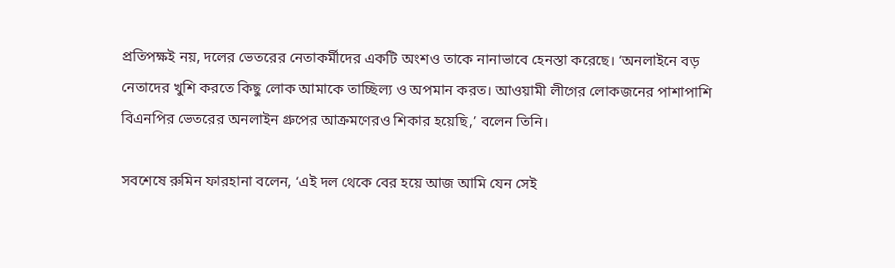প্রতিপক্ষই নয়, দলের ভেতরের নেতাকর্মীদের একটি অংশও তাকে নানাভাবে হেনস্তা করেছে। ‘অনলাইনে বড় নেতাদের খুশি করতে কিছু লোক আমাকে তাচ্ছিল্য ও অপমান করত। আওয়ামী লীগের লোকজনের পাশাপাশি বিএনপির ভেতরের অনলাইন গ্রুপের আক্রমণেরও শিকার হয়েছি,’ বলেন তিনি।

সবশেষে রুমিন ফারহানা বলেন, ‘এই দল থেকে বের হয়ে আজ আমি যেন সেই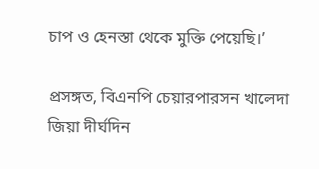চাপ ও হেনস্তা থেকে মুক্তি পেয়েছি।’

প্রসঙ্গত, বিএনপি চেয়ারপারসন খালেদা জিয়া দীর্ঘদিন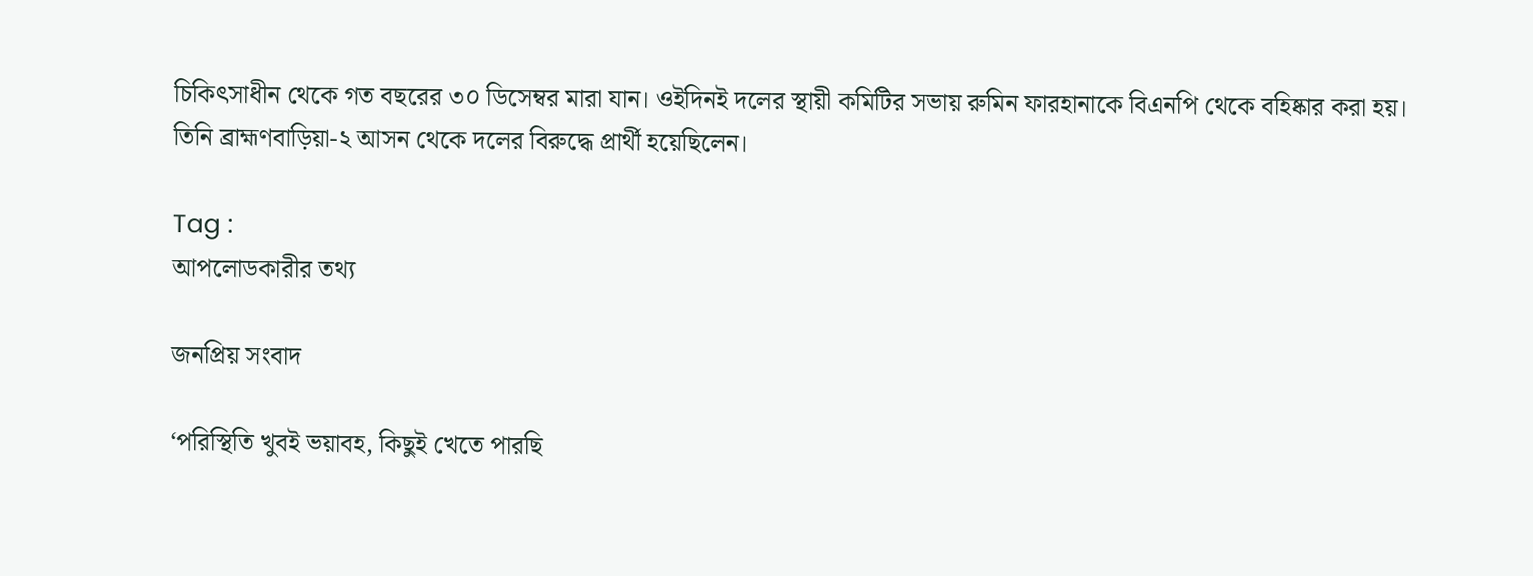চিকিৎসাধীন থেকে গত বছরের ৩০ ডিসেম্বর মারা যান। ওইদিনই দলের স্থায়ী কমিটির সভায় রুমিন ফারহানাকে বিএনপি থেকে বহিষ্কার করা হয়। তিনি ব্রাহ্মণবাড়িয়া-২ আসন থেকে দলের বিরুদ্ধে প্রার্থী হয়েছিলেন।

Tag :
আপলোডকারীর তথ্য

জনপ্রিয় সংবাদ

‘পরিস্থিতি খুবই ভয়াবহ, কিছুই খেতে পারছি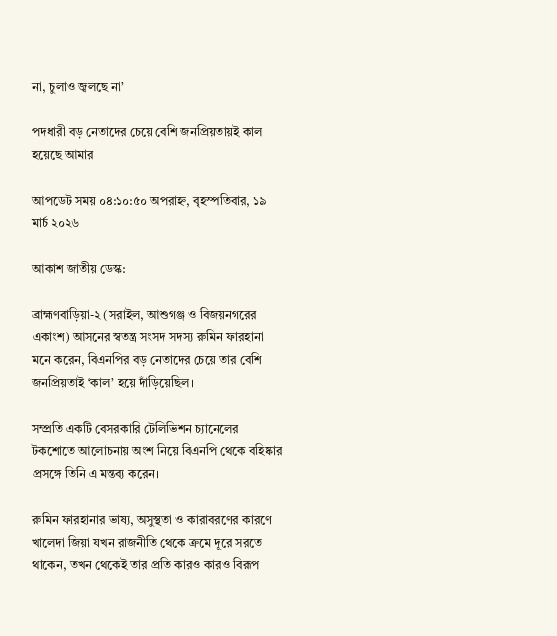না, চুলাও জ্বলছে না’

পদধারী বড় নেতাদের চেয়ে বেশি জনপ্রিয়তায়ই কাল হয়েছে আমার

আপডেট সময় ০৪:১০:৫০ অপরাহ্ন, বৃহস্পতিবার, ১৯ মার্চ ২০২৬

আকাশ জাতীয় ডেস্ক:

ব্রাহ্মণবাড়িয়া-২ (সরাইল, আশুগঞ্জ ও বিজয়নগরের একাংশ) আসনের স্বতন্ত্র সংসদ সদস্য রুমিন ফারহানা মনে করেন, বিএনপির বড় নেতাদের চেয়ে তার বেশি জনপ্রিয়তাই ‘কাল’ হয়ে দাঁড়িয়েছিল।

সম্প্রতি একটি বেসরকারি টেলিভিশন চ্যানেলের টকশোতে আলোচনায় অংশ নিয়ে বিএনপি থেকে বহিষ্কার প্রসঙ্গে তিনি এ মন্তব্য করেন।

রুমিন ফারহানার ভাষ্য, অসুস্থতা ও কারাবরণের কারণে খালেদা জিয়া যখন রাজনীতি থেকে ক্রমে দূরে সরতে থাকেন, তখন থেকেই তার প্রতি কারও কারও বিরূপ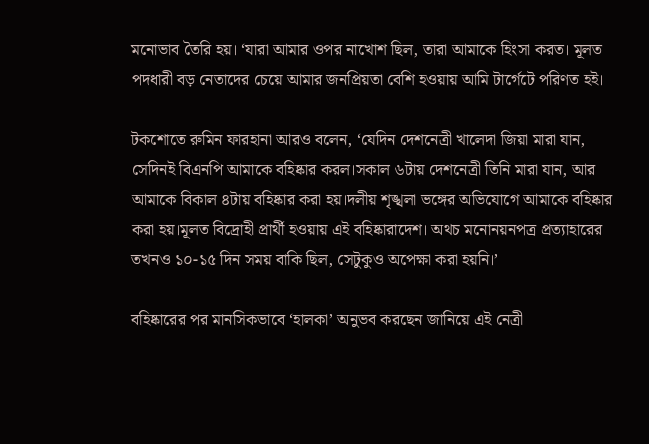মনোভাব তৈরি হয়। ‘যারা আমার ওপর নাখোশ ছিল, তারা আমাকে হিংসা করত। মূলত পদধারী বড় নেতাদের চেয়ে আমার জনপ্রিয়তা বেশি হওয়ায় আমি টার্গেটে পরিণত হই।

টকশোতে রুমিন ফারহানা আরও বলেন, ‘যেদিন দেশনেত্রী খালেদা জিয়া মারা যান, সেদিনই বিএনপি আমাকে বহিষ্কার করল।সকাল ৬টায় দেশনেত্রী তিনি মারা যান, আর আমাকে বিকাল ৪টায় বহিষ্কার করা হয়।দলীয় শৃঙ্খলা ভঙ্গের অভিযোগে আমাকে বহিষ্কার করা হয়।মূলত বিদ্রোহী প্রার্থী হওয়ায় এই বহিষ্কারাদেশ। অথচ মনোনয়নপত্র প্রত্যাহারের তখনও ১০-১৫ দিন সময় বাকি ছিল, সেটুকুও অপেক্ষা করা হয়নি।’

বহিষ্কারের পর মানসিকভাবে ‘হালকা’ অনুভব করছেন জানিয়ে এই নেত্রী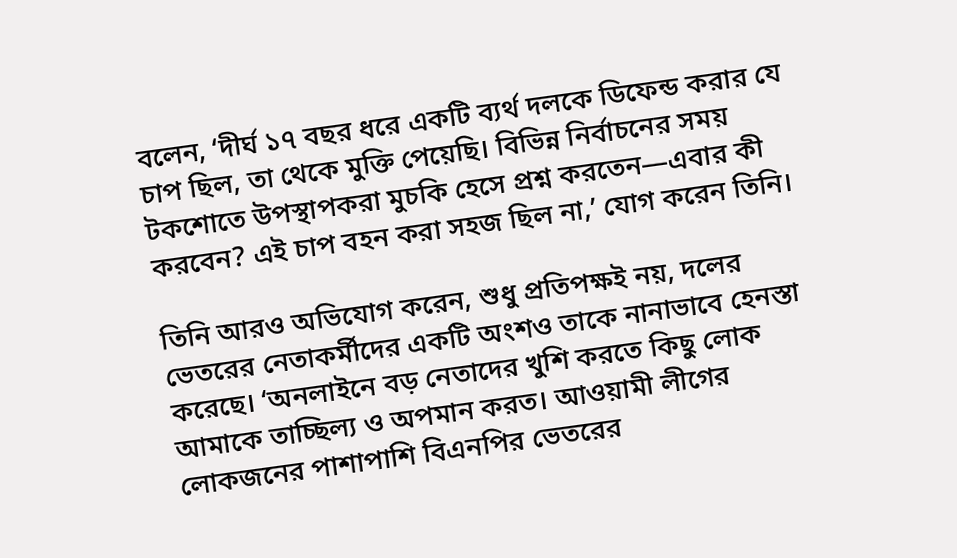বলেন, ‘দীর্ঘ ১৭ বছর ধরে একটি ব্যর্থ দলকে ডিফেন্ড করার যে চাপ ছিল, তা থেকে মুক্তি পেয়েছি। বিভিন্ন নির্বাচনের সময় টকশোতে উপস্থাপকরা মুচকি হেসে প্রশ্ন করতেন—এবার কী করবেন? এই চাপ বহন করা সহজ ছিল না,’ যোগ করেন তিনি।

তিনি আরও অভিযোগ করেন, শুধু প্রতিপক্ষই নয়, দলের ভেতরের নেতাকর্মীদের একটি অংশও তাকে নানাভাবে হেনস্তা করেছে। ‘অনলাইনে বড় নেতাদের খুশি করতে কিছু লোক আমাকে তাচ্ছিল্য ও অপমান করত। আওয়ামী লীগের লোকজনের পাশাপাশি বিএনপির ভেতরের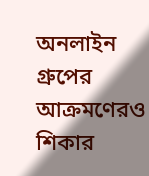অনলাইন গ্রুপের আক্রমণেরও শিকার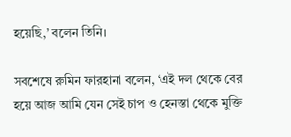হয়েছি,’ বলেন তিনি।

সবশেষে রুমিন ফারহানা বলেন, ‘এই দল থেকে বের হয়ে আজ আমি যেন সেই চাপ ও হেনস্তা থেকে মুক্তি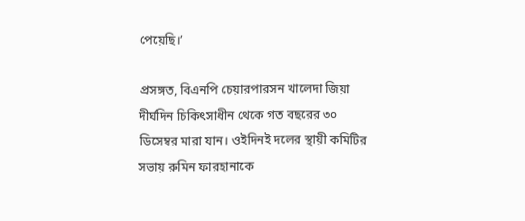পেয়েছি।’

প্রসঙ্গত, বিএনপি চেয়ারপারসন খালেদা জিয়া দীর্ঘদিন চিকিৎসাধীন থেকে গত বছরের ৩০ ডিসেম্বর মারা যান। ওইদিনই দলের স্থায়ী কমিটির সভায় রুমিন ফারহানাকে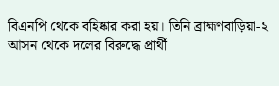বিএনপি থেকে বহিষ্কার করা হয়। তিনি ব্রাহ্মণবাড়িয়া-২ আসন থেকে দলের বিরুদ্ধে প্রার্থী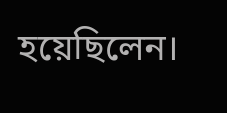হয়েছিলেন।